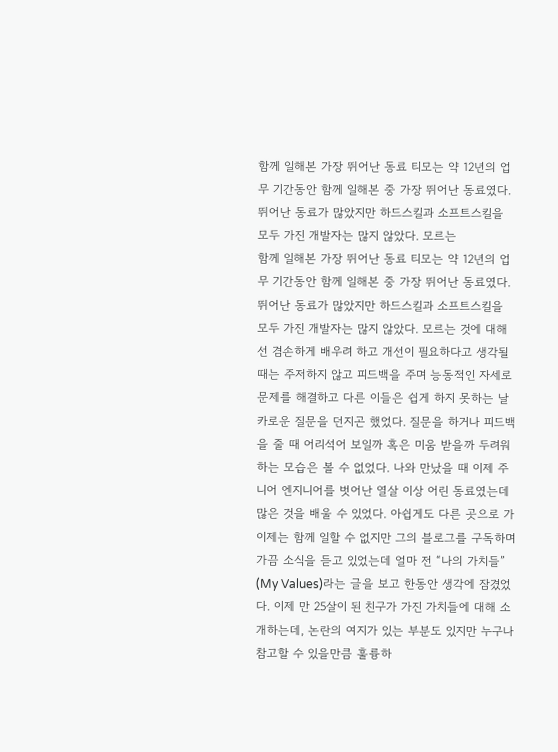함께 일해본 가장 뛰어난 동료 티모는 약 12년의 업무 기간동안 함께 일해본 중 가장 뛰어난 동료였다. 뛰어난 동료가 많았지만 하드스킬과 소프트스킬을 모두 가진 개발자는 많지 않았다. 모르는
함께 일해본 가장 뛰어난 동료 티모는 약 12년의 업무 기간동안 함께 일해본 중 가장 뛰어난 동료였다. 뛰어난 동료가 많았지만 하드스킬과 소프트스킬을 모두 가진 개발자는 많지 않았다. 모르는 것에 대해선 겸손하게 배우려 하고 개선이 필요하다고 생각될 때는 주저하지 않고 피드백을 주며 능동적인 자세로 문제를 해결하고 다른 이들은 쉽게 하지 못하는 날카로운 질문을 던지곤 했었다. 질문을 하거나 피드백을 줄 때 어리석어 보일까 혹은 미움 받을까 두려워하는 모습은 볼 수 없었다. 나와 만났을 때 이제 주니어 엔지니어를 벗어난 열살 이상 어린 동료였는데 많은 것을 배울 수 있었다. 아쉽게도 다른 곳으로 가 이제는 함께 일할 수 없지만 그의 블로그를 구독하며 가끔 소식을 듣고 있었는데 얼마 전 “나의 가치들” (My Values)라는 글을 보고 한동안 생각에 잠겼었다. 이제 만 25살이 된 친구가 가진 가치들에 대해 소개하는데, 논란의 여지가 있는 부분도 있지만 누구나 참고할 수 있을만큼 훌륭하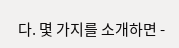다. 몇 가지를 소개하면 -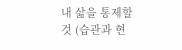내 삶을 통제할 것 (습관과 현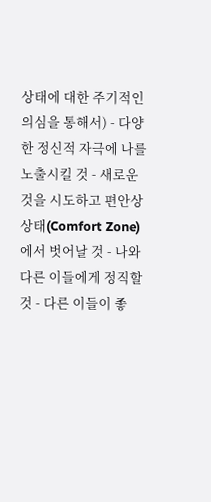상태에 대한 주기적인 의심을 통해서) - 다양한 정신적 자극에 나를 노출시킬 것 - 새로운 것을 시도하고 편안상 상태(Comfort Zone)에서 벗어날 것 - 나와 다른 이들에게 정직할 것 - 다른 이들이 좋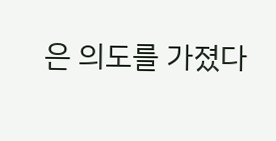은 의도를 가졌다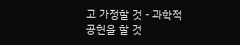고 가정할 것 - 과학적 공헌을 할 것